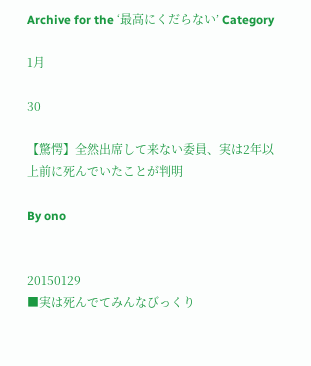Archive for the ‘最高にくだらない’ Category

1月

30

【驚愕】全然出席して来ない委員、実は2年以上前に死んでいたことが判明

By ono


20150129
■実は死んでてみんなびっくり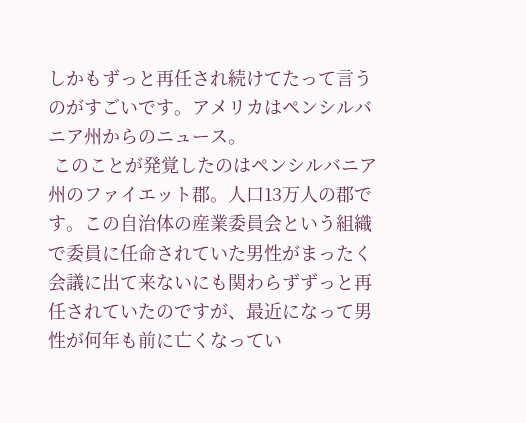しかもずっと再任され続けてたって言うのがすごいです。アメリカはペンシルバニア州からのニュース。
 このことが発覚したのはペンシルバニア州のファイエット郡。人口13万人の郡です。この自治体の産業委員会という組織で委員に任命されていた男性がまったく会議に出て来ないにも関わらずずっと再任されていたのですが、最近になって男性が何年も前に亡くなってい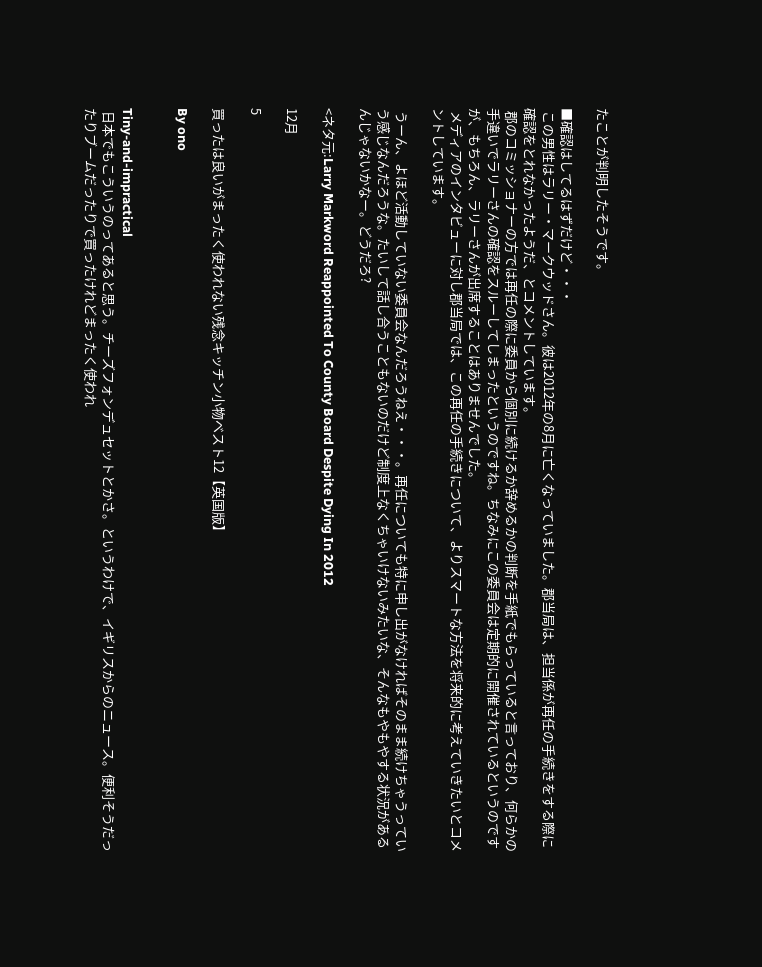たことが判明したそうです。

■確認はしてるはずだけど・・・
 この男性はラリー・マークウッドさん。彼は2012年の8月に亡くなっていました。郡当局は、担当係が再任の手続きをする際に確認をとれなかったようだ、とコメントしています。
 郡のコミッショナーの方では再任の際に委員から個別に続けるか辞めるかの判断を手紙でもらっていると言っており、何らかの手違いでラリーさんの確認をスルーしてしまったというのですね。ちなみにこの委員会は定期的に開催されているというのですが、もちろん、ラリーさんが出席することはありませんでした。
 メディアのインタビューに対し郡当局では、この再任の手続きについて、よりスマートな方法を将来的に考えていきたいとコメントしています。

 うーん、よほど活動していない委員会なんだろうねえ・・・。再任についても特に申し出がなければそのまま続けちゃうっていう感じなんだろうな。たいして話し合うこともないのだけど制度上なくちゃいけないみたいな、そんなもやもやする状況があるんじゃないかなー。どうだろ?

<ネタ元:Larry Markword Reappointed To County Board Despite Dying In 2012

12月

5

買ったは良いがまったく使われない残念キッチン小物ベスト12【英国版】

By ono


Tiny-and-impractical
 日本でもこういうのってあると思う。チーズフォンデュセットとかさ。というわけで、イギリスからのニュース。便利そうだったりブームだったりで買ったけれどまったく使われ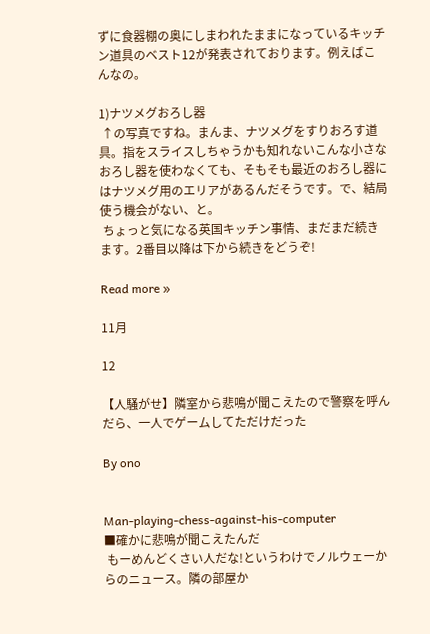ずに食器棚の奥にしまわれたままになっているキッチン道具のベスト12が発表されております。例えばこんなの。

1)ナツメグおろし器
 ↑の写真ですね。まんま、ナツメグをすりおろす道具。指をスライスしちゃうかも知れないこんな小さなおろし器を使わなくても、そもそも最近のおろし器にはナツメグ用のエリアがあるんだそうです。で、結局使う機会がない、と。
 ちょっと気になる英国キッチン事情、まだまだ続きます。2番目以降は下から続きをどうぞ!

Read more »

11月

12

【人騒がせ】隣室から悲鳴が聞こえたので警察を呼んだら、一人でゲームしてただけだった

By ono


Man-playing-chess-against-his-computer
■確かに悲鳴が聞こえたんだ
 もーめんどくさい人だな!というわけでノルウェーからのニュース。隣の部屋か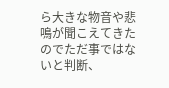ら大きな物音や悲鳴が聞こえてきたのでただ事ではないと判断、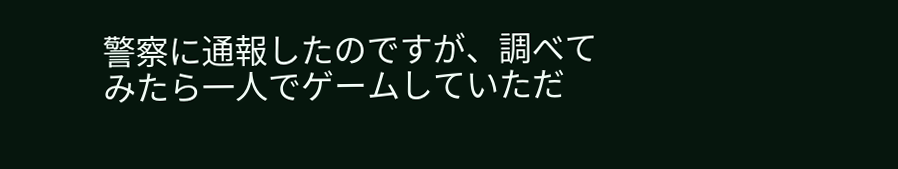警察に通報したのですが、調べてみたら一人でゲームしていただ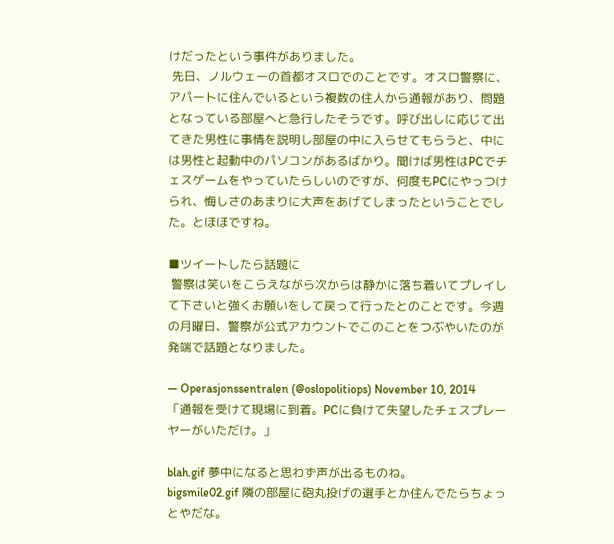けだったという事件がありました。
 先日、ノルウェーの首都オスロでのことです。オスロ警察に、アパートに住んでいるという複数の住人から通報があり、問題となっている部屋へと急行したそうです。呼び出しに応じて出てきた男性に事情を説明し部屋の中に入らせてもらうと、中には男性と起動中のパソコンがあるばかり。聞けば男性はPCでチェスゲームをやっていたらしいのですが、何度もPCにやっつけられ、悔しさのあまりに大声をあげてしまったということでした。とほほですね。

■ツイートしたら話題に
 警察は笑いをこらえながら次からは静かに落ち着いてプレイして下さいと強くお願いをして戻って行ったとのことです。今週の月曜日、警察が公式アカウントでこのことをつぶやいたのが発端で話題となりました。

— Operasjonssentralen (@oslopolitiops) November 10, 2014
「通報を受けて現場に到着。PCに負けて失望したチェスプレーヤーがいただけ。」

blah.gif 夢中になると思わず声が出るものね。
bigsmile02.gif 隣の部屋に砲丸投げの選手とか住んでたらちょっとやだな。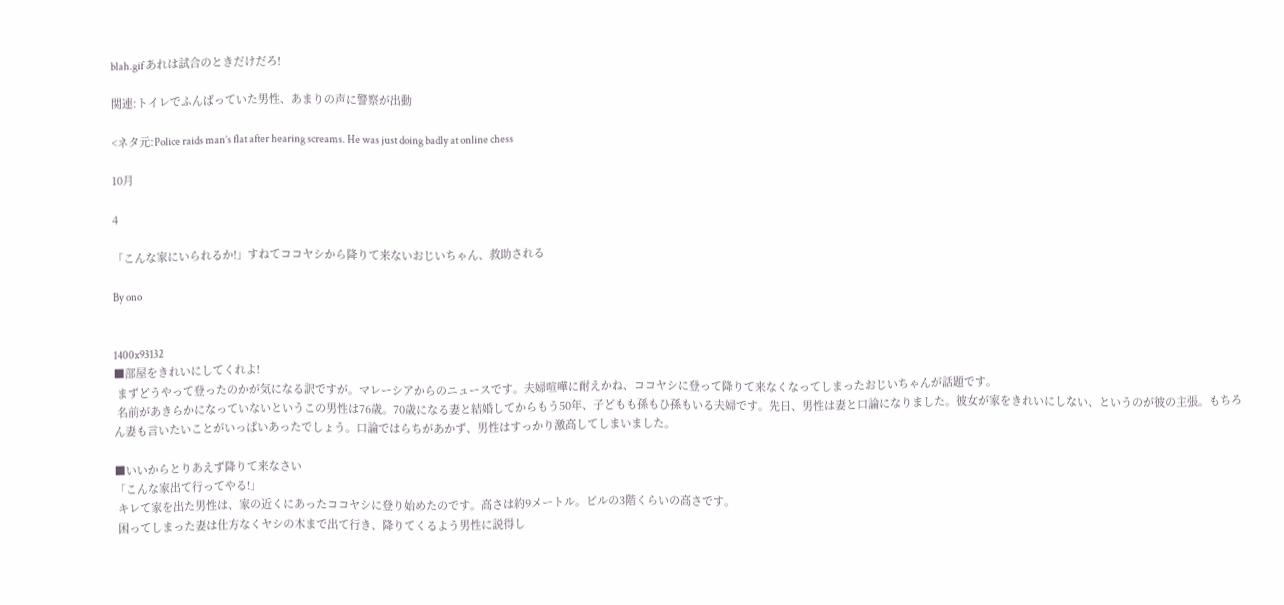blah.gif あれは試合のときだけだろ!

関連:トイレでふんばっていた男性、あまりの声に警察が出動

<ネタ元:Police raids man’s flat after hearing screams. He was just doing badly at online chess

10月

4

「こんな家にいられるか!」すねてココヤシから降りて来ないおじいちゃん、救助される

By ono


1400x93132
■部屋をきれいにしてくれよ!
 まずどうやって登ったのかが気になる訳ですが。マレーシアからのニュースです。夫婦喧嘩に耐えかね、ココヤシに登って降りて来なくなってしまったおじいちゃんが話題です。
 名前があきらかになっていないというこの男性は76歳。70歳になる妻と結婚してからもう50年、子どもも孫もひ孫もいる夫婦です。先日、男性は妻と口論になりました。彼女が家をきれいにしない、というのが彼の主張。もちろん妻も言いたいことがいっぱいあったでしょう。口論ではらちがあかず、男性はすっかり激高してしまいました。

■いいからとりあえず降りて来なさい
「こんな家出て行ってやる!」
 キレて家を出た男性は、家の近くにあったココヤシに登り始めたのです。高さは約9メートル。ビルの3階くらいの高さです。
 困ってしまった妻は仕方なくヤシの木まで出て行き、降りてくるよう男性に説得し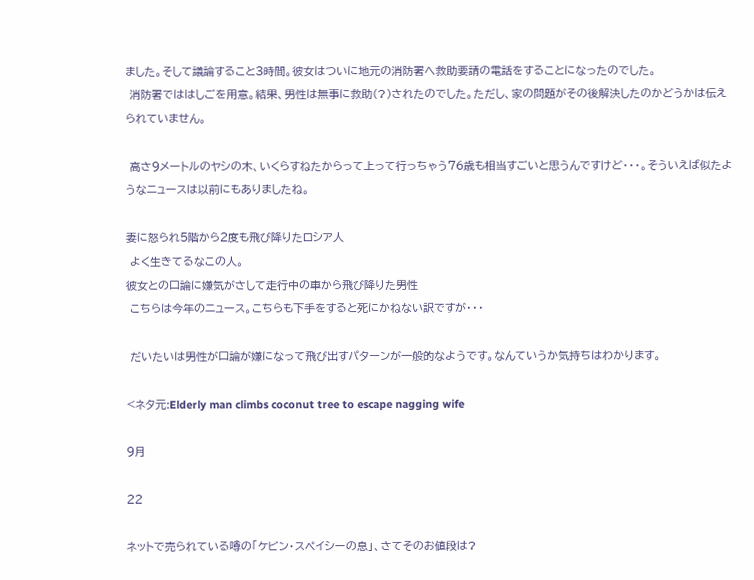ました。そして議論すること3時間。彼女はついに地元の消防署へ救助要請の電話をすることになったのでした。
 消防署でははしごを用意。結果、男性は無事に救助(?)されたのでした。ただし、家の問題がその後解決したのかどうかは伝えられていません。

 高さ9メートルのヤシの木、いくらすねたからって上って行っちゃう76歳も相当すごいと思うんですけど・・・。そういえば似たようなニュースは以前にもありましたね。

妻に怒られ5階から2度も飛び降りたロシア人
 よく生きてるなこの人。
彼女との口論に嫌気がさして走行中の車から飛び降りた男性
 こちらは今年のニュース。こちらも下手をすると死にかねない訳ですが・・・

 だいたいは男性が口論が嫌になって飛び出すパターンが一般的なようです。なんていうか気持ちはわかります。

<ネタ元:Elderly man climbs coconut tree to escape nagging wife

9月

22

ネットで売られている噂の「ケビン・スペイシーの息」、さてそのお値段は?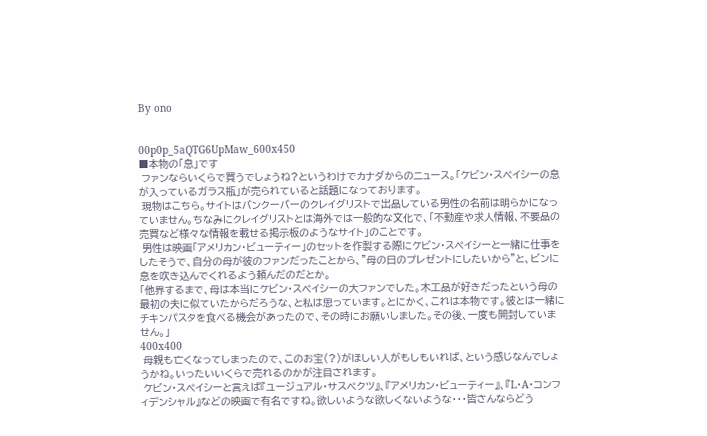By ono


00p0p_5aQTG6UpMaw_600x450
■本物の「息」です
 ファンならいくらで買うでしょうね?というわけでカナダからのニュース。「ケビン・スペイシーの息が入っているガラス瓶」が売られていると話題になっております。
 現物はこちら。サイトはバンクーバーのクレイグリストで出品している男性の名前は明らかになっていません。ちなみにクレイグリストとは海外では一般的な文化で、「不動産や求人情報、不要品の売買など様々な情報を載せる掲示板のようなサイト」のことです。
 男性は映画「アメリカン・ビューティー」のセットを作製する際にケビン・スペイシーと一緒に仕事をしたそうで、自分の母が彼のファンだったことから、”母の日のプレゼントにしたいから”と、ビンに息を吹き込んでくれるよう頼んだのだとか。
「他界するまで、母は本当にケビン・スペイシーの大ファンでした。木工品が好きだったという母の最初の夫に似ていたからだろうな、と私は思っています。とにかく、これは本物です。彼とは一緒にチキンパスタを食べる機会があったので、その時にお願いしました。その後、一度も開封していません。」
400x400
 母親も亡くなってしまったので、このお宝(?)がほしい人がもしもいれば、という感じなんでしょうかね。いったいいくらで売れるのかが注目されます。
 ケビン・スペイシーと言えば『ユージュアル・サスペクツ』、『アメリカン・ビューティー』、『L・A・コンフィデンシャル』などの映画で有名ですね。欲しいような欲しくないような・・・皆さんならどう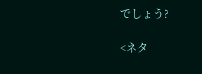でしょう?

<ネタ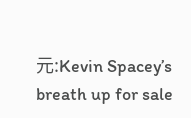元:Kevin Spacey’s breath up for sale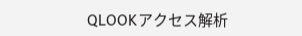QLOOKアクセス解析